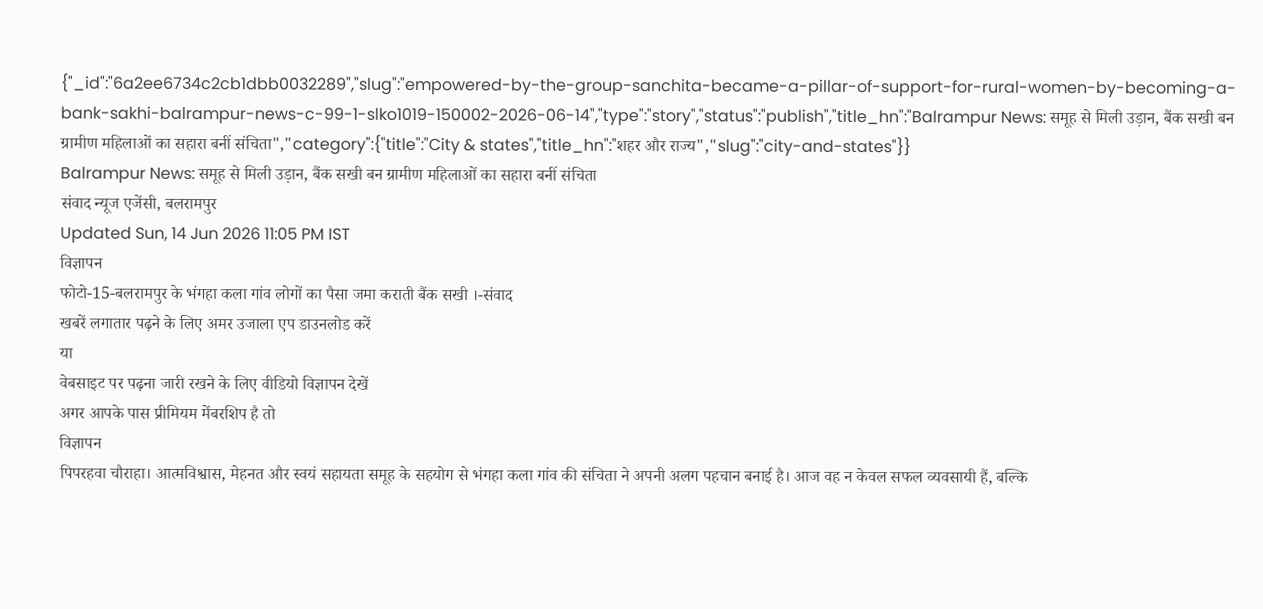{"_id":"6a2ee6734c2cb1dbb0032289","slug":"empowered-by-the-group-sanchita-became-a-pillar-of-support-for-rural-women-by-becoming-a-bank-sakhi-balrampur-news-c-99-1-slko1019-150002-2026-06-14","type":"story","status":"publish","title_hn":"Balrampur News: समूह से मिली उड़ान, बैंक सखी बन ग्रामीण महिलाओं का सहारा बनीं संचिता","category":{"title":"City & states","title_hn":"शहर और राज्य","slug":"city-and-states"}}
Balrampur News: समूह से मिली उड़ान, बैंक सखी बन ग्रामीण महिलाओं का सहारा बनीं संचिता
संवाद न्यूज एजेंसी, बलरामपुर
Updated Sun, 14 Jun 2026 11:05 PM IST
विज्ञापन
फोटो-15-बलरामपुर के भंगहा कला गांव लोगों का पैसा जमा कराती बैंक सखी ।-संवाद
खबरें लगातार पढ़ने के लिए अमर उजाला एप डाउनलोड करें
या
वेबसाइट पर पढ़ना जारी रखने के लिए वीडियो विज्ञापन देखें
अगर आपके पास प्रीमियम मेंबरशिप है तो
विज्ञापन
पिपरहवा चौराहा। आत्मविश्वास, मेहनत और स्वयं सहायता समूह के सहयोग से भंगहा कला गांव की संचिता ने अपनी अलग पहचान बनाई है। आज वह न केवल सफल व्यवसायी हैं, बल्कि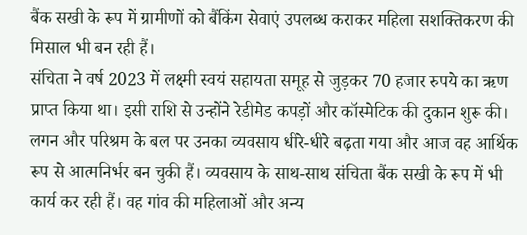बैंक सखी के रूप में ग्रामीणों को बैंकिंग सेवाएं उपलब्ध कराकर महिला सशक्तिकरण की मिसाल भी बन रही हैं।
संचिता ने वर्ष 2023 में लक्ष्मी स्वयं सहायता समूह से जुड़कर 70 हजार रुपये का ऋण प्राप्त किया था। इसी राशि से उन्होंने रेडीमेड कपड़ों और कॉस्मेटिक की दुकान शुरू की। लगन और परिश्रम के बल पर उनका व्यवसाय धीरे-धीरे बढ़ता गया और आज वह आर्थिक रूप से आत्मनिर्भर बन चुकी हैं। व्यवसाय के साथ-साथ संचिता बैंक सखी के रूप में भी कार्य कर रही हैं। वह गांव की महिलाओं और अन्य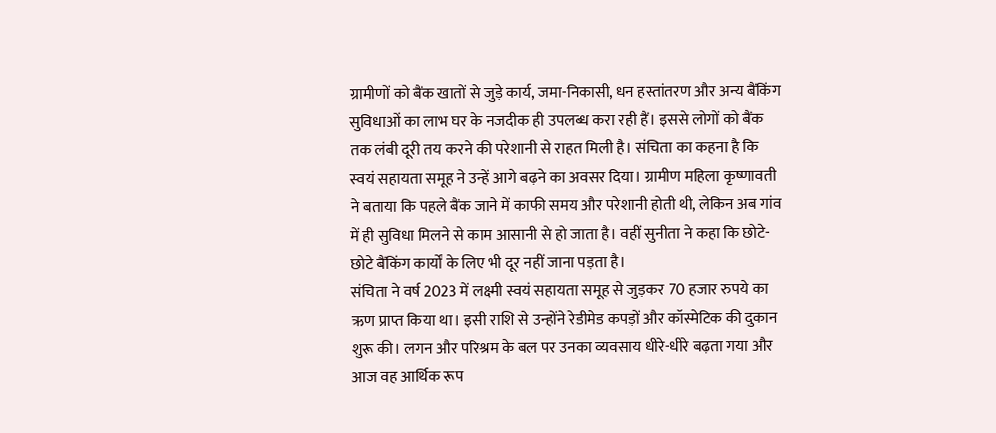ग्रामीणों को बैंक खातों से जुड़े कार्य, जमा-निकासी, धन हस्तांतरण और अन्य बैंकिंग सुविधाओं का लाभ घर के नजदीक ही उपलब्ध करा रही हैं। इससे लोगों को बैंक तक लंबी दूरी तय करने की परेशानी से राहत मिली है। संचिता का कहना है कि स्वयं सहायता समूह ने उन्हें आगे बढ़ने का अवसर दिया। ग्रामीण महिला कृष्णावती ने बताया कि पहले बैंक जाने में काफी समय और परेशानी होती थी, लेकिन अब गांव में ही सुविधा मिलने से काम आसानी से हो जाता है। वहीं सुनीता ने कहा कि छोटे-छोटे बैंकिंग कार्यों के लिए भी दूर नहीं जाना पड़ता है।
संचिता ने वर्ष 2023 में लक्ष्मी स्वयं सहायता समूह से जुड़कर 70 हजार रुपये का ऋण प्राप्त किया था। इसी राशि से उन्होंने रेडीमेड कपड़ों और कॉस्मेटिक की दुकान शुरू की। लगन और परिश्रम के बल पर उनका व्यवसाय धीरे-धीरे बढ़ता गया और आज वह आर्थिक रूप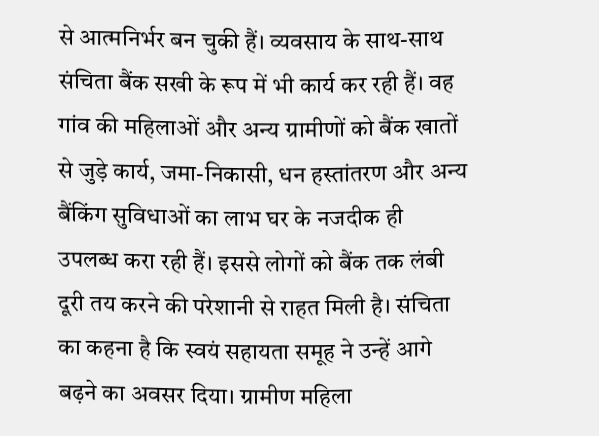से आत्मनिर्भर बन चुकी हैं। व्यवसाय के साथ-साथ संचिता बैंक सखी के रूप में भी कार्य कर रही हैं। वह गांव की महिलाओं और अन्य ग्रामीणों को बैंक खातों से जुड़े कार्य, जमा-निकासी, धन हस्तांतरण और अन्य बैंकिंग सुविधाओं का लाभ घर के नजदीक ही उपलब्ध करा रही हैं। इससे लोगों को बैंक तक लंबी दूरी तय करने की परेशानी से राहत मिली है। संचिता का कहना है कि स्वयं सहायता समूह ने उन्हें आगे बढ़ने का अवसर दिया। ग्रामीण महिला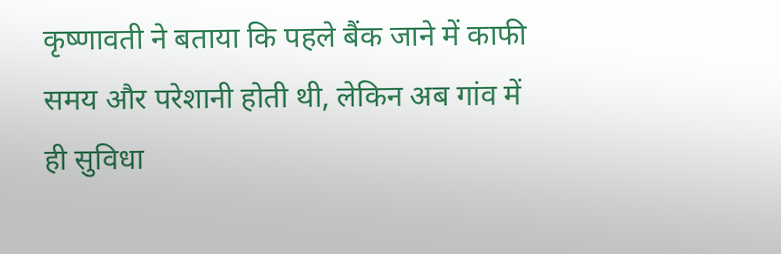कृष्णावती ने बताया कि पहले बैंक जाने में काफी समय और परेशानी होती थी, लेकिन अब गांव में ही सुविधा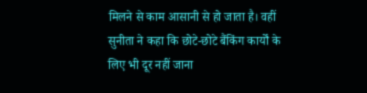मिलने से काम आसानी से हो जाता है। वहीं सुनीता ने कहा कि छोटे-छोटे बैंकिंग कार्यों के लिए भी दूर नहीं जाना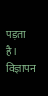पड़ता है।
विज्ञापन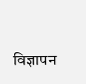विज्ञापन